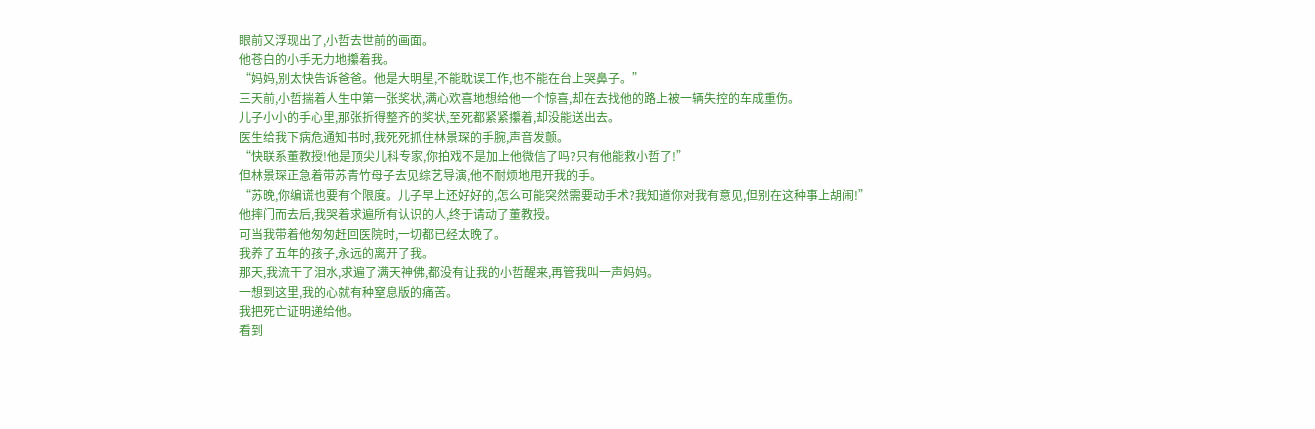眼前又浮现出了,小哲去世前的画面。
他苍白的小手无力地攥着我。
“妈妈,别太快告诉爸爸。他是大明星,不能耽误工作,也不能在台上哭鼻子。”
三天前,小哲揣着人生中第一张奖状,满心欢喜地想给他一个惊喜,却在去找他的路上被一辆失控的车成重伤。
儿子小小的手心里,那张折得整齐的奖状,至死都紧紧攥着,却没能送出去。
医生给我下病危通知书时,我死死抓住林景琛的手腕,声音发颤。
“快联系董教授!他是顶尖儿科专家,你拍戏不是加上他微信了吗?只有他能救小哲了!”
但林景琛正急着带苏青竹母子去见综艺导演,他不耐烦地甩开我的手。
“苏晚,你编谎也要有个限度。儿子早上还好好的,怎么可能突然需要动手术?我知道你对我有意见,但别在这种事上胡闹!”
他摔门而去后,我哭着求遍所有认识的人,终于请动了董教授。
可当我带着他匆匆赶回医院时,一切都已经太晚了。
我养了五年的孩子,永远的离开了我。
那天,我流干了泪水,求遍了满天神佛,都没有让我的小哲醒来,再管我叫一声妈妈。
一想到这里,我的心就有种窒息版的痛苦。
我把死亡证明递给他。
看到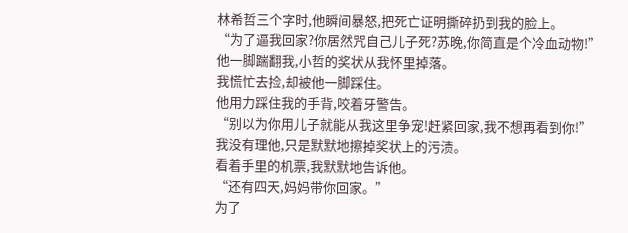林希哲三个字时,他瞬间暴怒,把死亡证明撕碎扔到我的脸上。
“为了逼我回家?你居然咒自己儿子死?苏晚,你简直是个冷血动物!”
他一脚踹翻我,小哲的奖状从我怀里掉落。
我慌忙去捡,却被他一脚踩住。
他用力踩住我的手背,咬着牙警告。
“别以为你用儿子就能从我这里争宠!赶紧回家,我不想再看到你!”
我没有理他,只是默默地擦掉奖状上的污渍。
看着手里的机票,我默默地告诉他。
“还有四天,妈妈带你回家。”
为了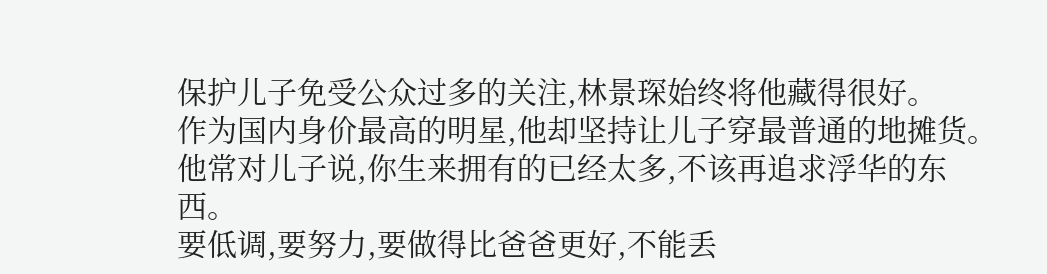保护儿子免受公众过多的关注,林景琛始终将他藏得很好。
作为国内身价最高的明星,他却坚持让儿子穿最普通的地摊货。
他常对儿子说,你生来拥有的已经太多,不该再追求浮华的东西。
要低调,要努力,要做得比爸爸更好,不能丢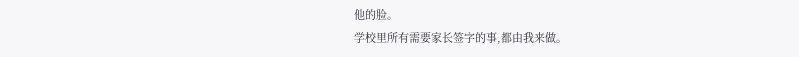他的脸。
学校里所有需要家长签字的事,都由我来做。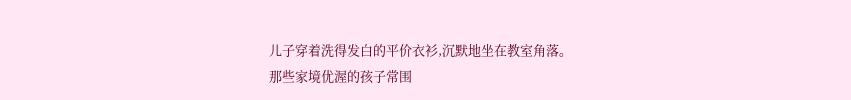儿子穿着洗得发白的平价衣衫,沉默地坐在教室角落。
那些家境优渥的孩子常围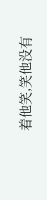着他笑,笑他没有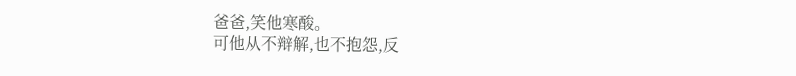爸爸,笑他寒酸。
可他从不辩解,也不抱怨,反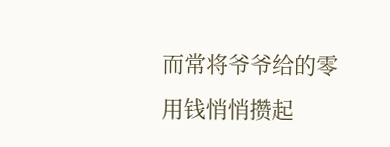而常将爷爷给的零用钱悄悄攒起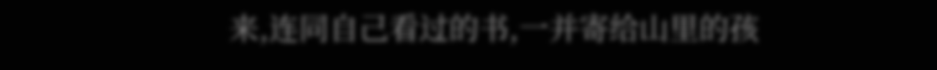来,连同自己看过的书,一并寄给山里的孩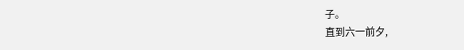子。
直到六一前夕,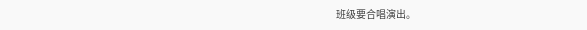班级要合唱演出。